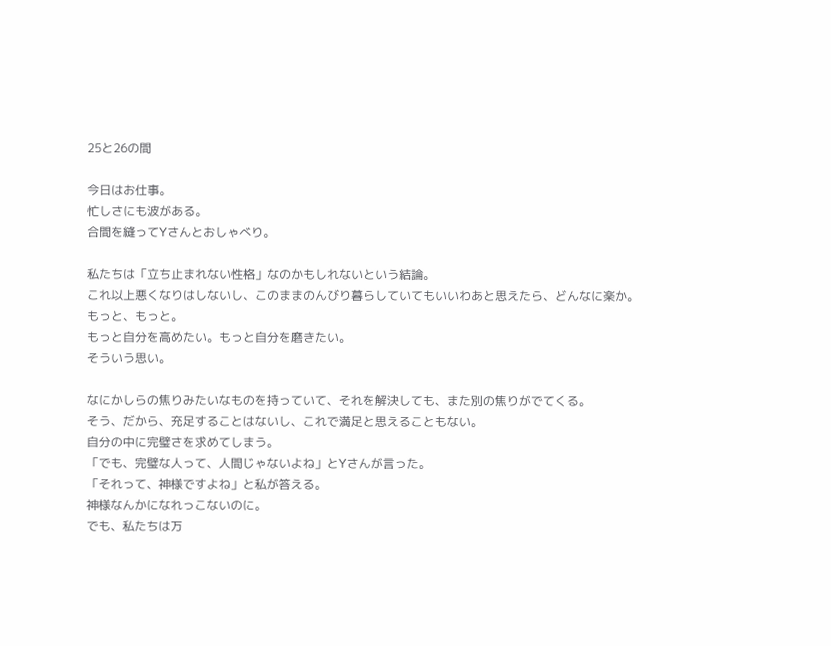25と26の間

今日はお仕事。
忙しさにも波がある。
合間を縫ってYさんとおしゃべり。

私たちは「立ち止まれない性格」なのかもしれないという結論。
これ以上悪くなりはしないし、このままのんびり暮らしていてもいいわあと思えたら、どんなに楽か。
もっと、もっと。
もっと自分を高めたい。もっと自分を磨きたい。
そういう思い。

なにかしらの焦りみたいなものを持っていて、それを解決しても、また別の焦りがでてくる。
そう、だから、充足することはないし、これで満足と思えることもない。
自分の中に完璧さを求めてしまう。
「でも、完璧な人って、人間じゃないよね」とYさんが言った。
「それって、神様ですよね」と私が答える。
神様なんかになれっこないのに。
でも、私たちは万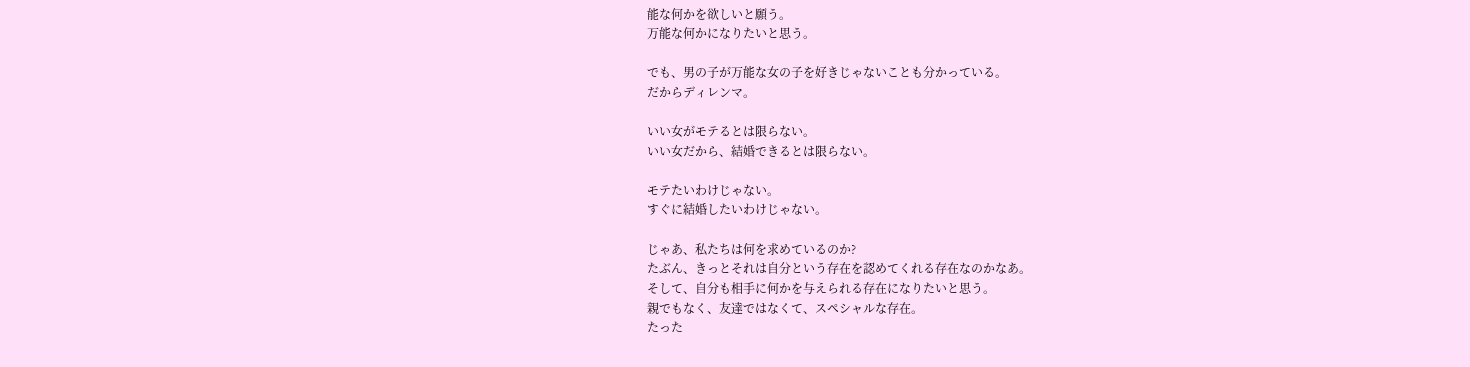能な何かを欲しいと願う。
万能な何かになりたいと思う。

でも、男の子が万能な女の子を好きじゃないことも分かっている。
だからディレンマ。

いい女がモテるとは限らない。
いい女だから、結婚できるとは限らない。

モテたいわけじゃない。
すぐに結婚したいわけじゃない。

じゃあ、私たちは何を求めているのか?
たぶん、きっとそれは自分という存在を認めてくれる存在なのかなあ。
そして、自分も相手に何かを与えられる存在になりたいと思う。
親でもなく、友達ではなくて、スペシャルな存在。
たった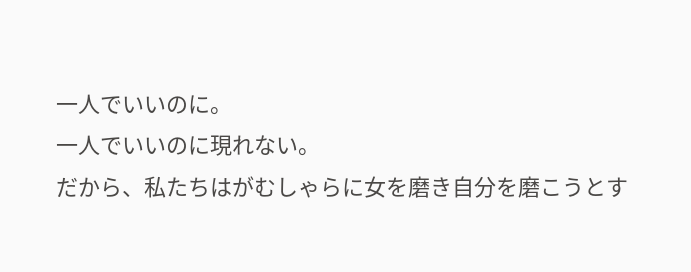一人でいいのに。
一人でいいのに現れない。
だから、私たちはがむしゃらに女を磨き自分を磨こうとす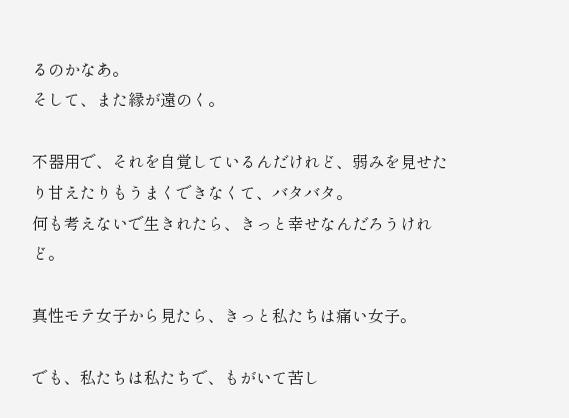るのかなあ。
そして、また縁が遠のく。

不器用で、それを自覚しているんだけれど、弱みを見せたり甘えたりもうまくできなくて、バタバタ。
何も考えないで生きれたら、きっと幸せなんだろうけれど。

真性モテ女子から見たら、きっと私たちは痛い女子。

でも、私たちは私たちで、もがいて苦し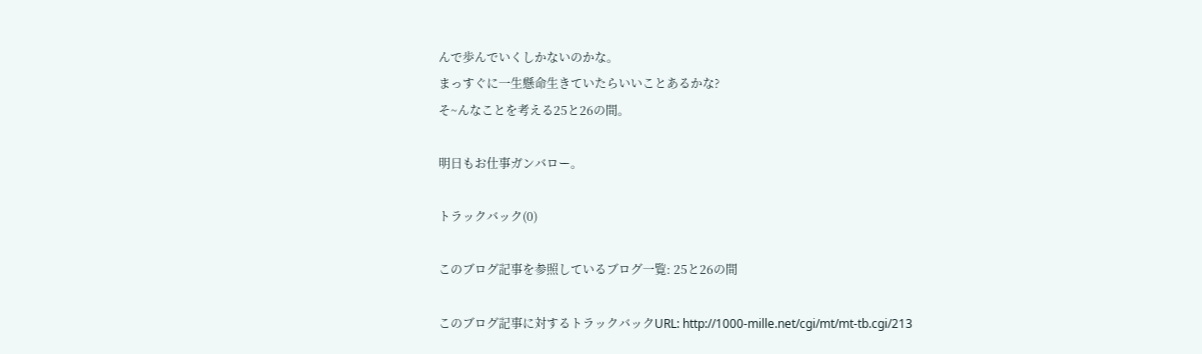んで歩んでいくしかないのかな。
まっすぐに一生懸命生きていたらいいことあるかな?
そ~んなことを考える25と26の間。

明日もお仕事ガンバロー。

トラックバック(0)

このブログ記事を参照しているブログ一覧: 25と26の間

このブログ記事に対するトラックバックURL: http://1000-mille.net/cgi/mt/mt-tb.cgi/213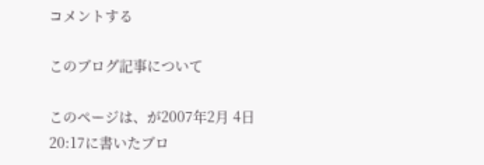コメントする

このブログ記事について

このページは、が2007年2月 4日 20:17に書いたブロ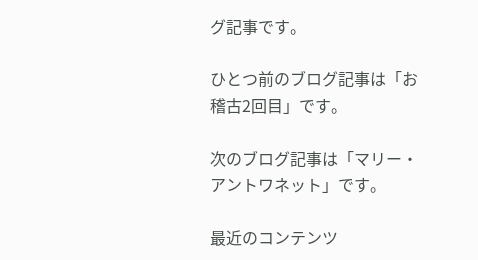グ記事です。

ひとつ前のブログ記事は「お稽古2回目」です。

次のブログ記事は「マリー・アントワネット」です。

最近のコンテンツ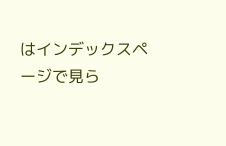はインデックスページで見ら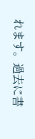れます。過去に書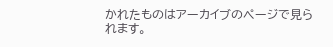かれたものはアーカイブのページで見られます。